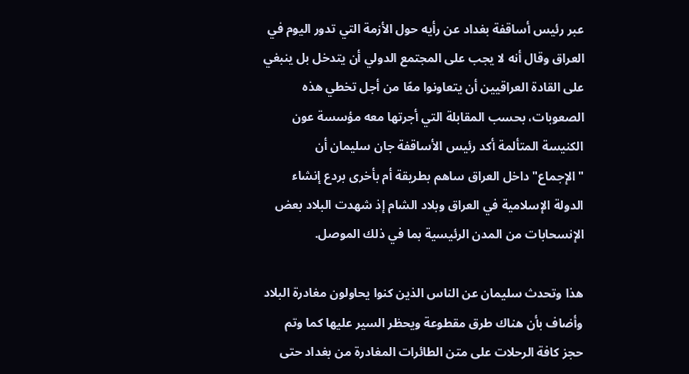عبر رئيس أساقفة بغداد عن رأيه حول الأزمة التي تدور اليوم في العراق وقال أنه لا يجب على المجتمع الدولي أن يتدخل بل ينبغي على القادة العراقيين أن يتعاونوا معًا من أجل تخطي هذه الصعوبات، بحسب المقابلة التي أجرتها معه مؤسسة عون الكنيسة المتألمة أكد رئيس الأساقفة جان سليمان أن "الإجماع" داخل العراق ساهم بطريقة أم بأخرى بردع إنشاء الدولة الإسلامية في العراق وبلاد الشام إذ شهدت البلاد بعض الإنسحابات من المدن الرئيسية بما في ذلك الموصل.

هذا وتحدث سليمان عن الناس الذين كنوا يحاولون مغادرة البلاد وأضاف بأن هناك طرق مقطوعة ويحظر السير عليها كما وتم حجز كافة الرحلات على متن الطائرات المغادرة من بغداد حتى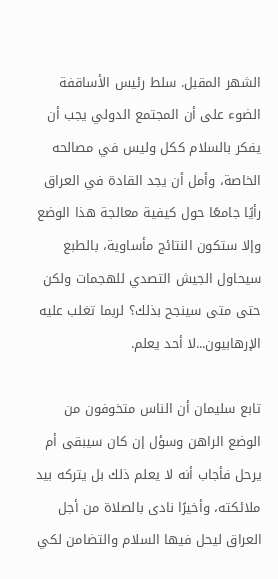الشهر المقبل. سلط رئيس الأساقفة الضوء على أن المجتمع الدولي يجب أن يفكر بالسلام ككل وليس في مصالحه الخاصة، وأمل أن يجد القادة في العراق رأيًا جامعًا حول كيفية معالجة هذا الوضع وإلا ستكون النتائج مأساوية، بالطبع سيحاول الجيش التصدي للهجمات ولكن حتى متى سينجح بذلك؟ لربما تغلب عليه الإرهابيون...لا أحد يعلم.

تابع سليمان أن الناس متخوفون من الوضع الراهن وسؤل إن كان سيبقى أم يرحل فأجاب أنه لا يعلم ذلك بل يتركه بيد ملائكته، وأخيرًا نادى بالصلاة من أجل العراق ليحل فيها السلام والتضامن لكي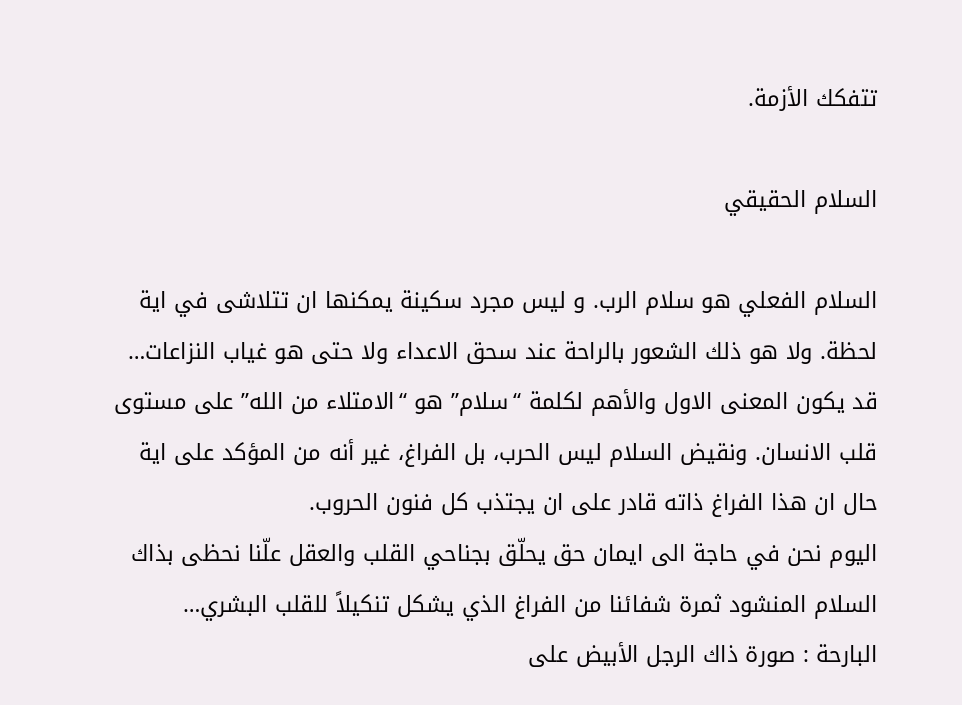تتفكك الأزمة.

السلام الحقيقي

السلام الفعلي هو سلام الرب. و ليس مجرد سكينة يمكنها ان تتلاشى في اية لحظة. ولا هو ذلك الشعور بالراحة عند سحق الاعداء ولا حتى هو غياب النزاعات… قد يكون المعنى الاول والأهم لكلمة “سلام” هو “الامتلاء من الله” على مستوى قلب الانسان. ونقيض السلام ليس الحرب، بل الفراغ، غير أنه من المؤكد على اية حال ان هذا الفراغ ذاته قادر على ان يجتذب كل فنون الحروب.
اليوم نحن في حاجة الى ايمان حق يحلّق بجناحي القلب والعقل علّنا نحظى بذاك السلام المنشود ثمرة شفائنا من الفراغ الذي يشكل تنكيلاً للقلب البشري…
البارحة : صورة ذاك الرجل الأبيض على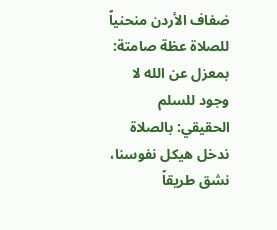ضفاف الأردن منحنياً للصلاة عظة صامتة: بمعزل عن الله لا وجود للسلم الحقيقي: بالصلاة ندخل هيكل نفوسنا، نشق طريقاً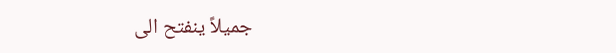جميلاً ينفتح الى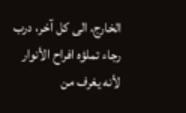الخارج، الى كل آخر، درب رجاء تملؤه افراح الأنوار لأنه يغرف من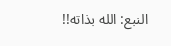النبع: الله بذاته!!